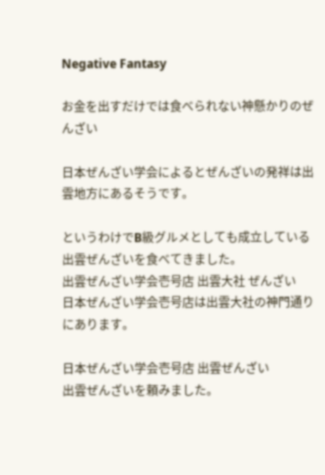Negative Fantasy

お金を出すだけでは食べられない神懸かりのぜんざい

日本ぜんざい学会によるとぜんざいの発祥は出雲地方にあるそうです。

というわけでB級グルメとしても成立している出雲ぜんざいを食べてきました。
出雲ぜんざい学会壱号店 出雲大社 ぜんざい
日本ぜんざい学会壱号店は出雲大社の神門通りにあります。

日本ぜんざい学会壱号店 出雲ぜんざい
出雲ぜんざいを頼みました。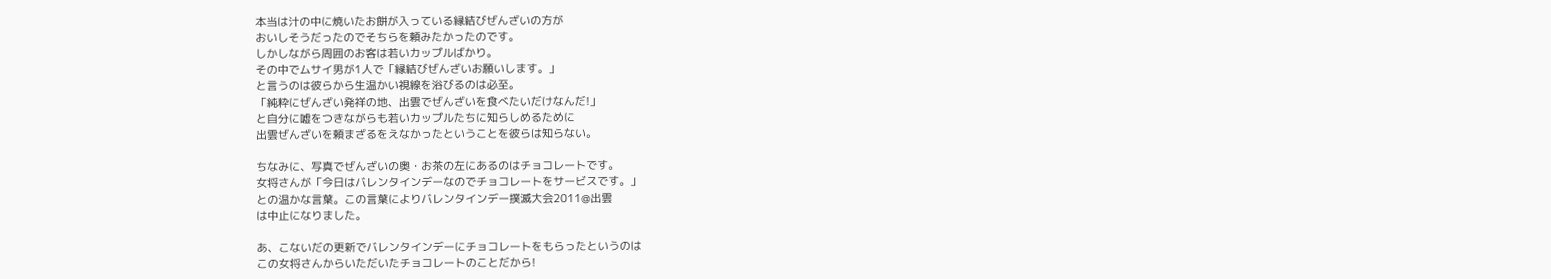本当は汁の中に焼いたお餅が入っている縁結びぜんざいの方が
おいしそうだったのでそちらを頼みたかったのです。
しかしながら周囲のお客は若いカップルばかり。
その中でムサイ男が1人で「縁結びぜんざいお願いします。」
と言うのは彼らから生温かい視線を浴びるのは必至。
「純粋にぜんざい発祥の地、出雲でぜんざいを食べたいだけなんだ!」
と自分に嘘をつきながらも若いカップルたちに知らしめるために
出雲ぜんざいを頼まざるをえなかったということを彼らは知らない。

ちなみに、写真でぜんざいの奥・お茶の左にあるのはチョコレートです。
女将さんが「今日はバレンタインデーなのでチョコレートをサービスです。」
との温かな言葉。この言葉によりバレンタインデー撲滅大会2011@出雲
は中止になりました。

あ、こないだの更新でバレンタインデーにチョコレートをもらったというのは
この女将さんからいただいたチョコレートのことだから!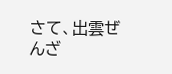さて、出雲ぜんざ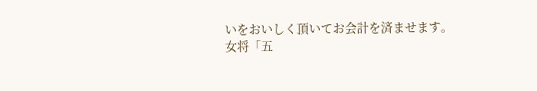いをおいしく頂いてお会計を済ませます。
女将「五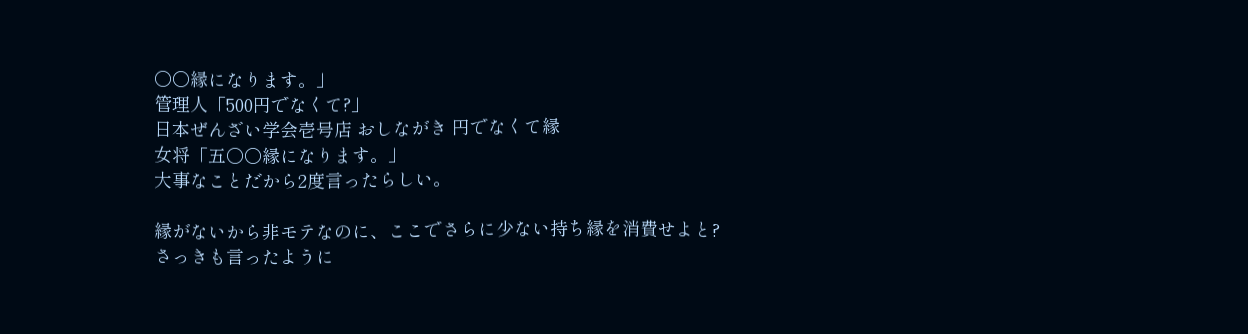〇〇縁になります。」
管理人「500円でなくて?」
日本ぜんざい学会壱号店 おしながき 円でなくて縁
女将「五〇〇縁になります。」
大事なことだから2度言ったらしい。

縁がないから非モテなのに、ここでさらに少ない持ち縁を消費せよと?
さっきも言ったように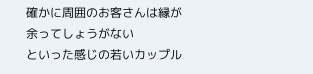確かに周囲のお客さんは縁が余ってしょうがない
といった感じの若いカップル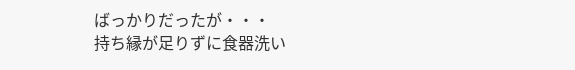ばっかりだったが・・・
持ち縁が足りずに食器洗い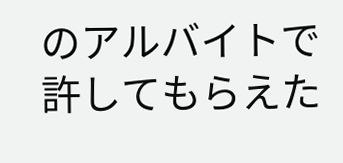のアルバイトで許してもらえた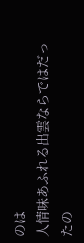のは
人情味あふれる出雲ならではだったの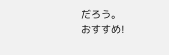だろう。
おすすめ!